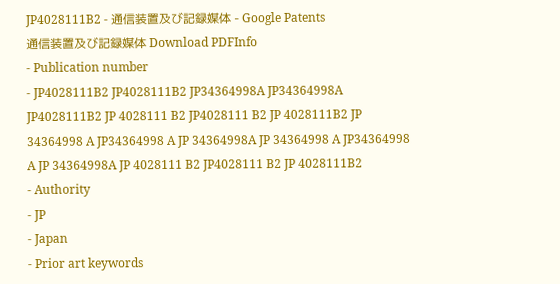JP4028111B2 - 通信装置及び記録媒体 - Google Patents
通信装置及び記録媒体 Download PDFInfo
- Publication number
- JP4028111B2 JP4028111B2 JP34364998A JP34364998A JP4028111B2 JP 4028111 B2 JP4028111 B2 JP 4028111B2 JP 34364998 A JP34364998 A JP 34364998A JP 34364998 A JP34364998 A JP 34364998A JP 4028111 B2 JP4028111 B2 JP 4028111B2
- Authority
- JP
- Japan
- Prior art keywords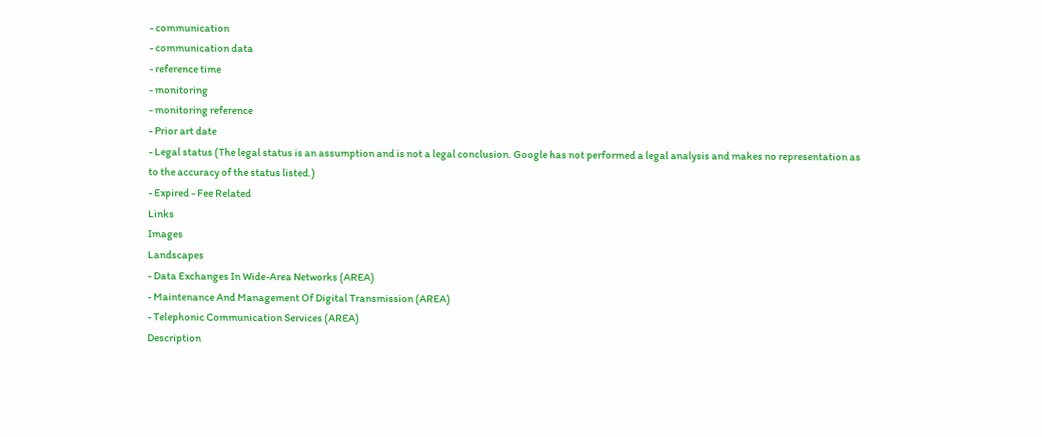- communication
- communication data
- reference time
- monitoring
- monitoring reference
- Prior art date
- Legal status (The legal status is an assumption and is not a legal conclusion. Google has not performed a legal analysis and makes no representation as to the accuracy of the status listed.)
- Expired - Fee Related
Links
Images
Landscapes
- Data Exchanges In Wide-Area Networks (AREA)
- Maintenance And Management Of Digital Transmission (AREA)
- Telephonic Communication Services (AREA)
Description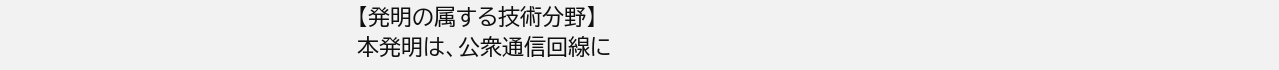【発明の属する技術分野】
本発明は、公衆通信回線に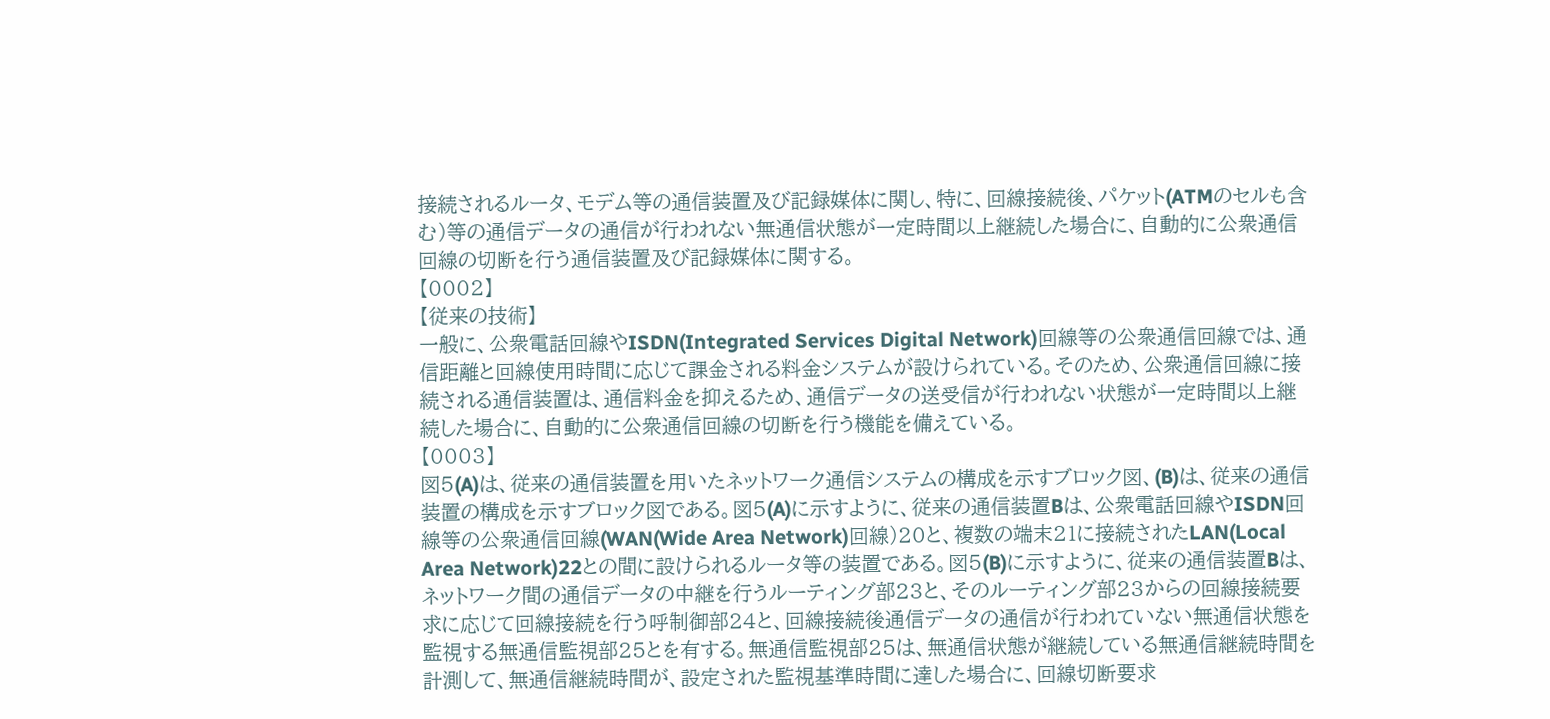接続されるルータ、モデム等の通信装置及び記録媒体に関し、特に、回線接続後、パケット(ATMのセルも含む)等の通信データの通信が行われない無通信状態が一定時間以上継続した場合に、自動的に公衆通信回線の切断を行う通信装置及び記録媒体に関する。
【0002】
【従来の技術】
一般に、公衆電話回線やISDN(Integrated Services Digital Network)回線等の公衆通信回線では、通信距離と回線使用時間に応じて課金される料金システムが設けられている。そのため、公衆通信回線に接続される通信装置は、通信料金を抑えるため、通信データの送受信が行われない状態が一定時間以上継続した場合に、自動的に公衆通信回線の切断を行う機能を備えている。
【0003】
図5(A)は、従来の通信装置を用いたネットワーク通信システムの構成を示すブロック図、(B)は、従来の通信装置の構成を示すブロック図である。図5(A)に示すように、従来の通信装置Bは、公衆電話回線やISDN回線等の公衆通信回線(WAN(Wide Area Network)回線)20と、複数の端末21に接続されたLAN(Local Area Network)22との間に設けられるルータ等の装置である。図5(B)に示すように、従来の通信装置Bは、ネットワーク間の通信データの中継を行うルーティング部23と、そのルーティング部23からの回線接続要求に応じて回線接続を行う呼制御部24と、回線接続後通信データの通信が行われていない無通信状態を監視する無通信監視部25とを有する。無通信監視部25は、無通信状態が継続している無通信継続時間を計測して、無通信継続時間が、設定された監視基準時間に達した場合に、回線切断要求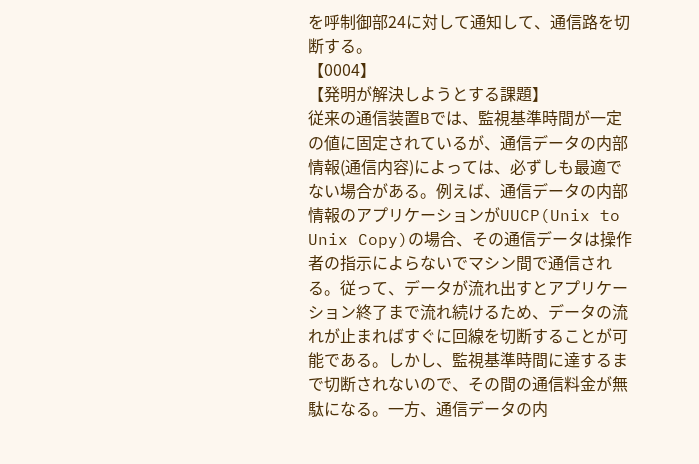を呼制御部24に対して通知して、通信路を切断する。
【0004】
【発明が解決しようとする課題】
従来の通信装置Bでは、監視基準時間が一定の値に固定されているが、通信データの内部情報(通信内容)によっては、必ずしも最適でない場合がある。例えば、通信データの内部情報のアプリケーションがUUCP(Unix to Unix Copy)の場合、その通信データは操作者の指示によらないでマシン間で通信される。従って、データが流れ出すとアプリケーション終了まで流れ続けるため、データの流れが止まればすぐに回線を切断することが可能である。しかし、監視基準時間に達するまで切断されないので、その間の通信料金が無駄になる。一方、通信データの内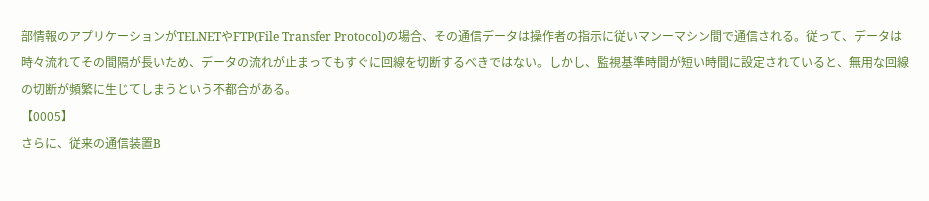部情報のアプリケーションがTELNETやFTP(File Transfer Protocol)の場合、その通信データは操作者の指示に従いマンーマシン間で通信される。従って、データは時々流れてその間隔が長いため、データの流れが止まってもすぐに回線を切断するべきではない。しかし、監視基準時間が短い時間に設定されていると、無用な回線の切断が頻繁に生じてしまうという不都合がある。
【0005】
さらに、従来の通信装置B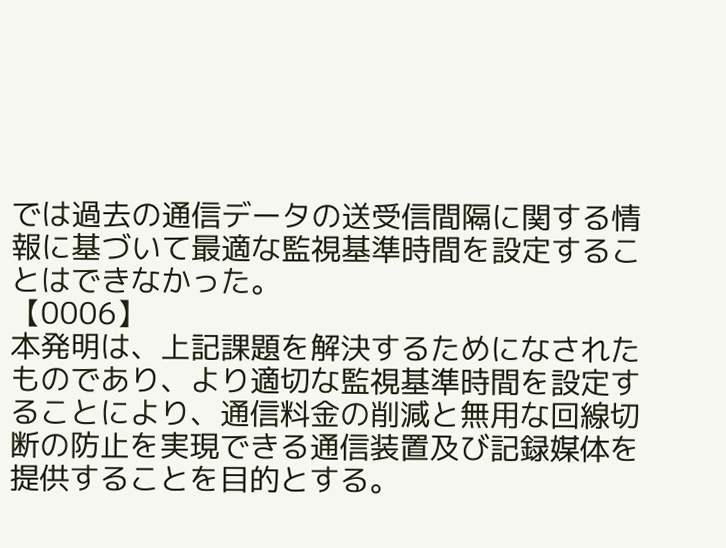では過去の通信データの送受信間隔に関する情報に基づいて最適な監視基準時間を設定することはできなかった。
【0006】
本発明は、上記課題を解決するためになされたものであり、より適切な監視基準時間を設定することにより、通信料金の削減と無用な回線切断の防止を実現できる通信装置及び記録媒体を提供することを目的とする。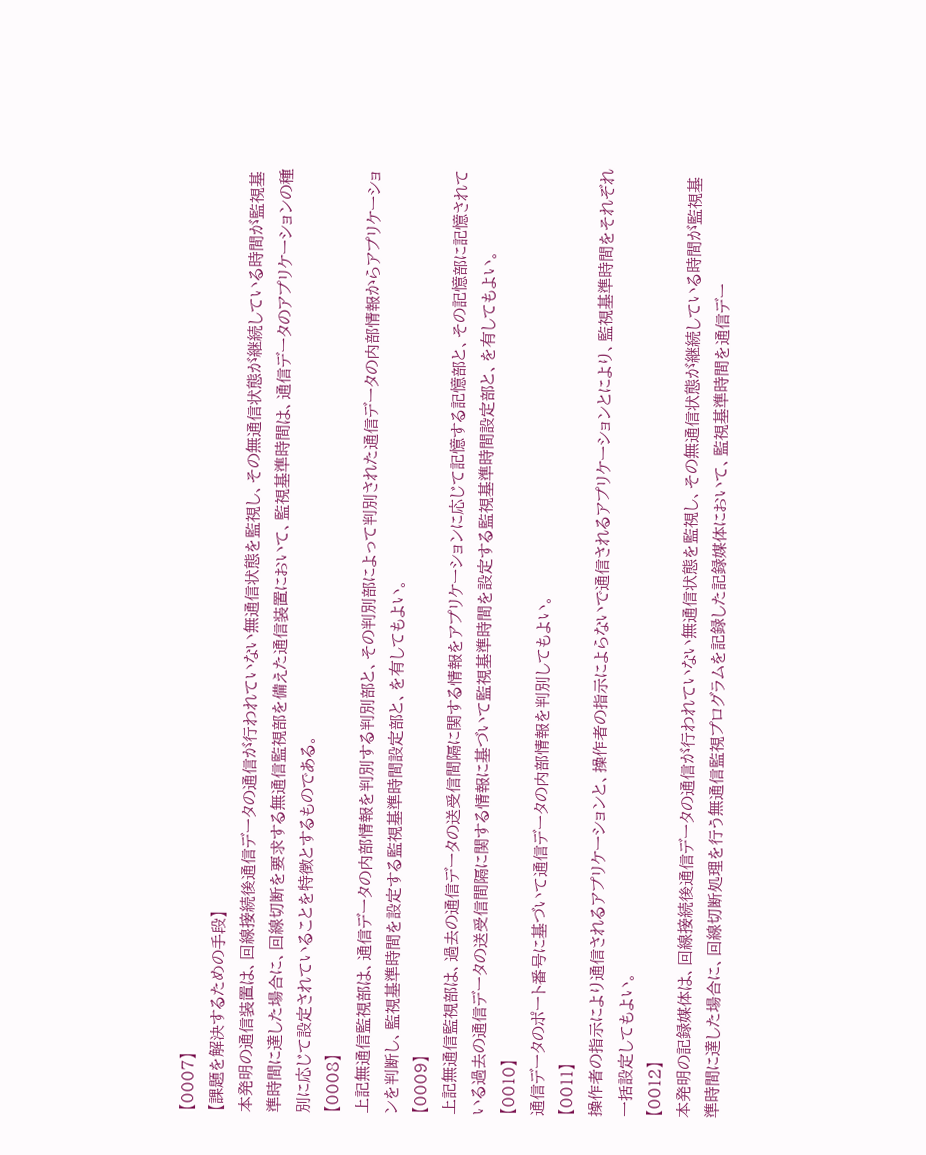【0007】
【課題を解決するための手段】
本発明の通信装置は、回線接続後通信データの通信が行われていない無通信状態を監視し、その無通信状態が継続している時間が監視基準時間に達した場合に、回線切断を要求する無通信監視部を備えた通信装置において、監視基準時間は、通信データのアプリケーションの種別に応じて設定されていることを特徴とするものである。
【0008】
上記無通信監視部は、通信データの内部情報を判別する判別部と、その判別部によって判別された通信データの内部情報からアプリケーションを判断し、監視基準時間を設定する監視基準時間設定部と、を有してもよい。
【0009】
上記無通信監視部は、過去の通信データの送受信間隔に関する情報をアプリケーションに応じて記憶する記憶部と、その記憶部に記憶されている過去の通信データの送受信間隔に関する情報に基づいて監視基準時間を設定する監視基準時間設定部と、を有してもよい。
【0010】
通信データのポート番号に基づいて通信データの内部情報を判別してもよい。
【0011】
操作者の指示により通信されるアプリケーションと、操作者の指示によらないで通信されるアプリケーションとにより、監視基準時間をそれぞれ一括設定してもよい。
【0012】
本発明の記録媒体は、回線接続後通信データの通信が行われていない無通信状態を監視し、その無通信状態が継続している時間が監視基準時間に達した場合に、回線切断処理を行う無通信監視プログラムを記録した記録媒体において、監視基準時間を通信デー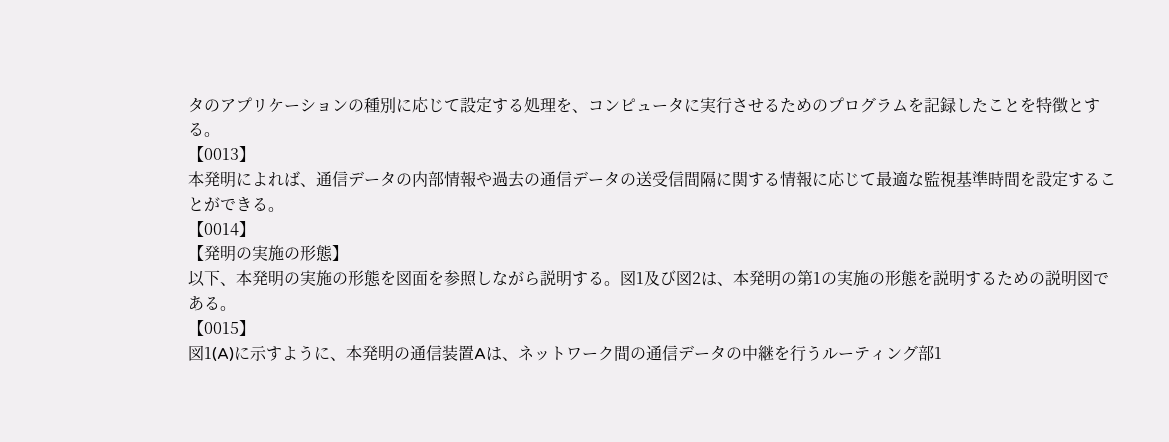タのアプリケーションの種別に応じて設定する処理を、コンピュータに実行させるためのプログラムを記録したことを特徴とする。
【0013】
本発明によれば、通信データの内部情報や過去の通信データの送受信間隔に関する情報に応じて最適な監視基準時間を設定することができる。
【0014】
【発明の実施の形態】
以下、本発明の実施の形態を図面を参照しながら説明する。図1及び図2は、本発明の第1の実施の形態を説明するための説明図である。
【0015】
図1(A)に示すように、本発明の通信装置Aは、ネットワーク間の通信データの中継を行うルーティング部1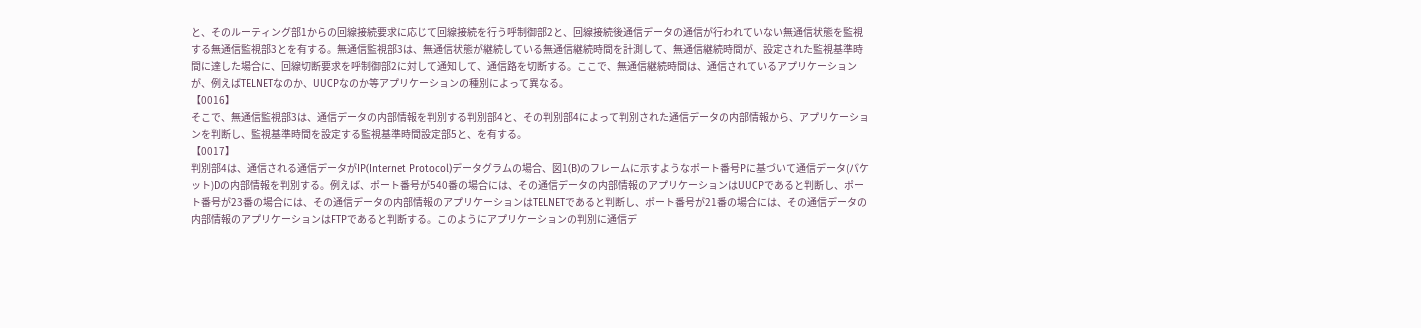と、そのルーティング部1からの回線接続要求に応じて回線接続を行う呼制御部2と、回線接続後通信データの通信が行われていない無通信状態を監視する無通信監視部3とを有する。無通信監視部3は、無通信状態が継続している無通信継続時間を計測して、無通信継続時間が、設定された監視基準時間に達した場合に、回線切断要求を呼制御部2に対して通知して、通信路を切断する。ここで、無通信継続時間は、通信されているアプリケーションが、例えばTELNETなのか、UUCPなのか等アプリケーションの種別によって異なる。
【0016】
そこで、無通信監視部3は、通信データの内部情報を判別する判別部4と、その判別部4によって判別された通信データの内部情報から、アプリケーションを判断し、監視基準時間を設定する監視基準時間設定部5と、を有する。
【0017】
判別部4は、通信される通信データがIP(Internet Protocol)データグラムの場合、図1(B)のフレームに示すようなポート番号Pに基づいて通信データ(パケット)Dの内部情報を判別する。例えば、ポート番号が540番の場合には、その通信データの内部情報のアプリケーションはUUCPであると判断し、ポート番号が23番の場合には、その通信データの内部情報のアプリケーションはTELNETであると判断し、ポート番号が21番の場合には、その通信データの内部情報のアプリケーションはFTPであると判断する。このようにアプリケーションの判別に通信デ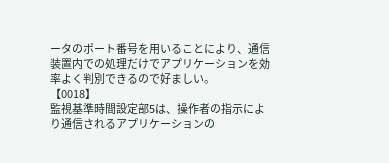ータのポート番号を用いることにより、通信装置内での処理だけでアプリケーションを効率よく判別できるので好ましい。
【0018】
監視基準時間設定部5は、操作者の指示により通信されるアプリケーションの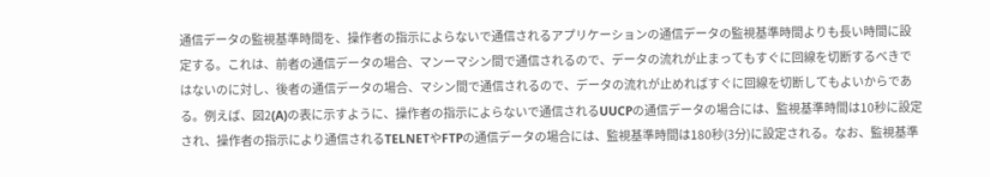通信データの監視基準時間を、操作者の指示によらないで通信されるアプリケーションの通信データの監視基準時間よりも長い時間に設定する。これは、前者の通信データの場合、マンーマシン間で通信されるので、データの流れが止まってもすぐに回線を切断するべきではないのに対し、後者の通信データの場合、マシン間で通信されるので、データの流れが止めればすぐに回線を切断してもよいからである。例えば、図2(A)の表に示すように、操作者の指示によらないで通信されるUUCPの通信データの場合には、監視基準時間は10秒に設定され、操作者の指示により通信されるTELNETやFTPの通信データの場合には、監視基準時間は180秒(3分)に設定される。なお、監視基準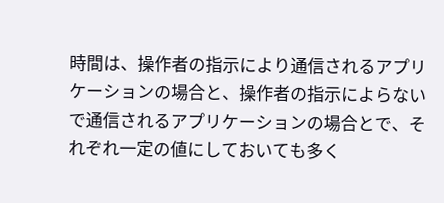時間は、操作者の指示により通信されるアプリケーションの場合と、操作者の指示によらないで通信されるアプリケーションの場合とで、それぞれ一定の値にしておいても多く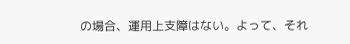の場合、運用上支障はない。よって、それ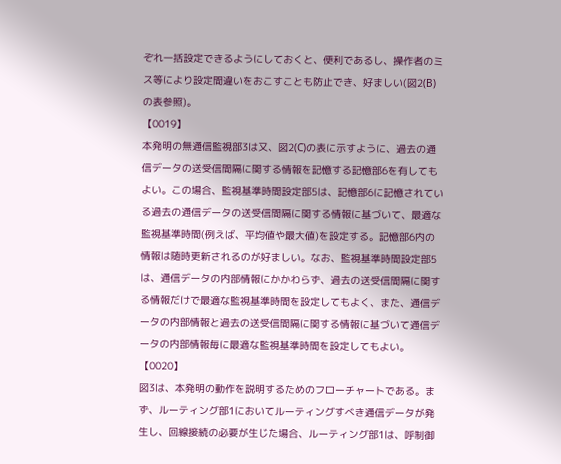ぞれ一括設定できるようにしておくと、便利であるし、操作者のミス等により設定間違いをおこすことも防止でき、好ましい(図2(B)の表参照)。
【0019】
本発明の無通信監視部3は又、図2(C)の表に示すように、過去の通信データの送受信間隔に関する情報を記憶する記憶部6を有してもよい。この場合、監視基準時間設定部5は、記憶部6に記憶されている過去の通信データの送受信間隔に関する情報に基づいて、最適な監視基準時間(例えば、平均値や最大値)を設定する。記憶部6内の情報は随時更新されるのが好ましい。なお、監視基準時間設定部5は、通信データの内部情報にかかわらず、過去の送受信間隔に関する情報だけで最適な監視基準時間を設定してもよく、また、通信データの内部情報と過去の送受信間隔に関する情報に基づいて通信データの内部情報毎に最適な監視基準時間を設定してもよい。
【0020】
図3は、本発明の動作を説明するためのフローチャートである。まず、ルーティング部1においてルーティングすべき通信データが発生し、回線接続の必要が生じた場合、ルーティング部1は、呼制御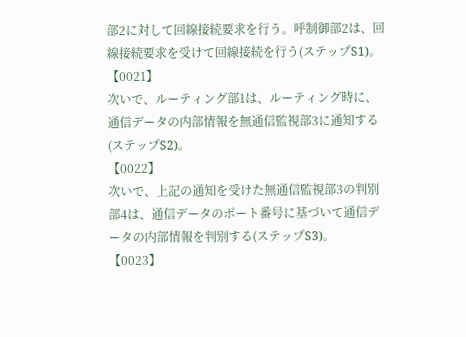部2に対して回線接続要求を行う。呼制御部2は、回線接続要求を受けて回線接続を行う(ステップS1)。
【0021】
次いで、ルーティング部1は、ルーティング時に、通信データの内部情報を無通信監視部3に通知する(ステップS2)。
【0022】
次いで、上記の通知を受けた無通信監視部3の判別部4は、通信データのポート番号に基づいて通信データの内部情報を判別する(ステップS3)。
【0023】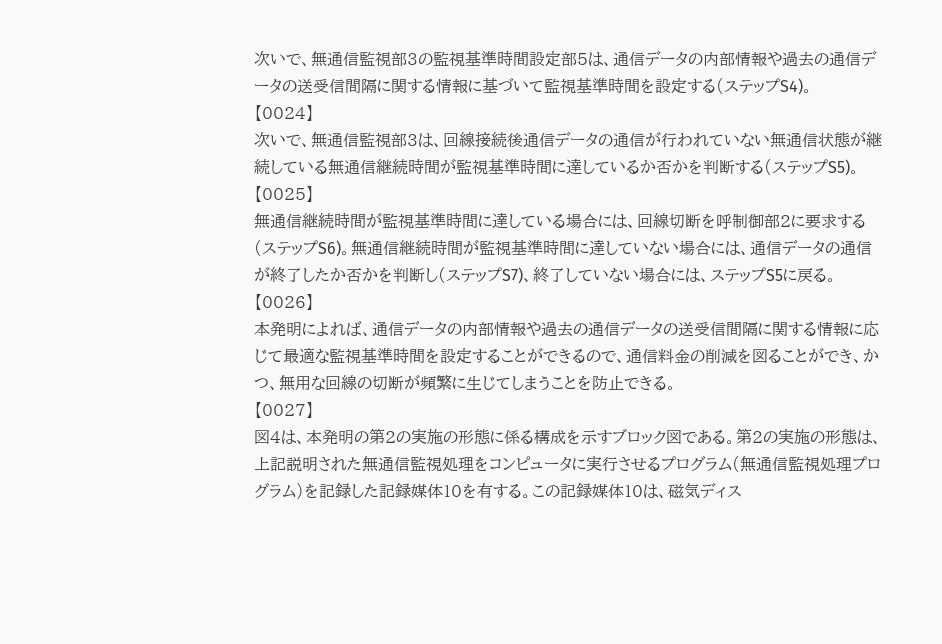次いで、無通信監視部3の監視基準時間設定部5は、通信データの内部情報や過去の通信データの送受信間隔に関する情報に基づいて監視基準時間を設定する(ステップS4)。
【0024】
次いで、無通信監視部3は、回線接続後通信データの通信が行われていない無通信状態が継続している無通信継続時間が監視基準時間に達しているか否かを判断する(ステップS5)。
【0025】
無通信継続時間が監視基準時間に達している場合には、回線切断を呼制御部2に要求する(ステップS6)。無通信継続時間が監視基準時間に達していない場合には、通信データの通信が終了したか否かを判断し(ステップS7)、終了していない場合には、ステップS5に戻る。
【0026】
本発明によれば、通信データの内部情報や過去の通信データの送受信間隔に関する情報に応じて最適な監視基準時間を設定することができるので、通信料金の削減を図ることができ、かつ、無用な回線の切断が頻繁に生じてしまうことを防止できる。
【0027】
図4は、本発明の第2の実施の形態に係る構成を示すブロック図である。第2の実施の形態は、上記説明された無通信監視処理をコンピュータに実行させるプログラム(無通信監視処理プログラム)を記録した記録媒体10を有する。この記録媒体10は、磁気ディス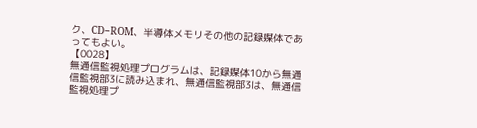ク、CD−ROM、半導体メモリその他の記録媒体であってもよい。
【0028】
無通信監視処理プログラムは、記録媒体10から無通信監視部3に読み込まれ、無通信監視部3は、無通信監視処理プ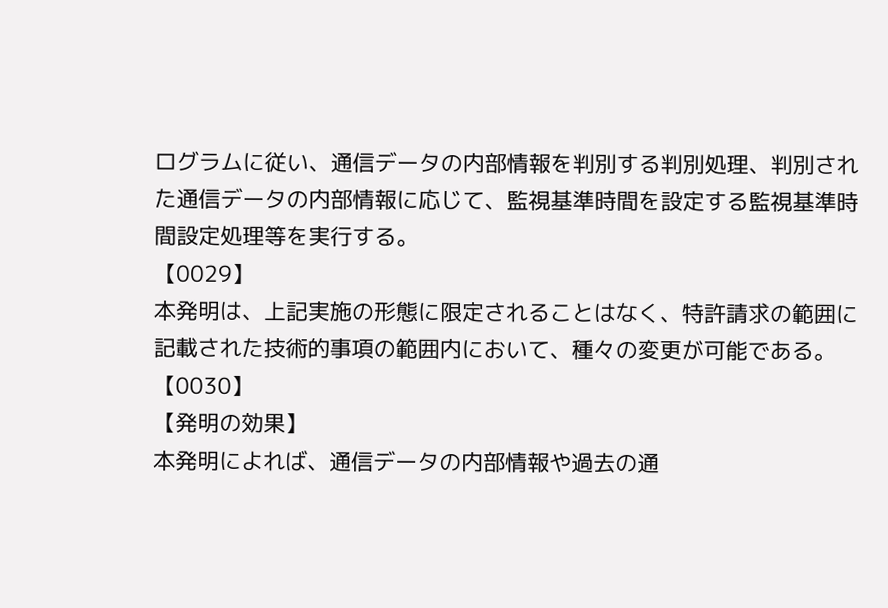ログラムに従い、通信データの内部情報を判別する判別処理、判別された通信データの内部情報に応じて、監視基準時間を設定する監視基準時間設定処理等を実行する。
【0029】
本発明は、上記実施の形態に限定されることはなく、特許請求の範囲に記載された技術的事項の範囲内において、種々の変更が可能である。
【0030】
【発明の効果】
本発明によれば、通信データの内部情報や過去の通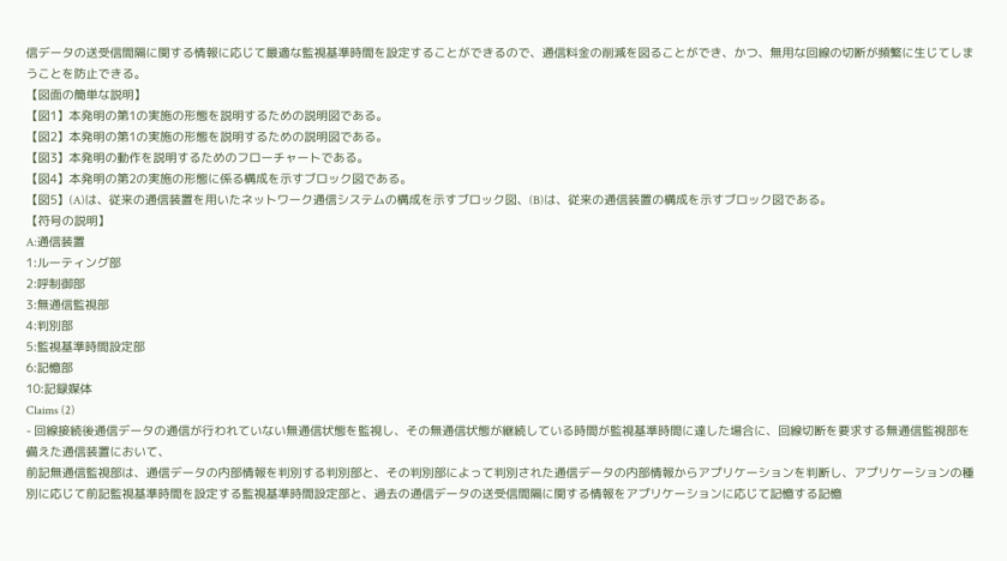信データの送受信間隔に関する情報に応じて最適な監視基準時間を設定することができるので、通信料金の削減を図ることができ、かつ、無用な回線の切断が頻繁に生じてしまうことを防止できる。
【図面の簡単な説明】
【図1】本発明の第1の実施の形態を説明するための説明図である。
【図2】本発明の第1の実施の形態を説明するための説明図である。
【図3】本発明の動作を説明するためのフローチャートである。
【図4】本発明の第2の実施の形態に係る構成を示すブロック図である。
【図5】(A)は、従来の通信装置を用いたネットワーク通信システムの構成を示すブロック図、(B)は、従来の通信装置の構成を示すブロック図である。
【符号の説明】
A:通信装置
1:ルーティング部
2:呼制御部
3:無通信監視部
4:判別部
5:監視基準時間設定部
6:記憶部
10:記録媒体
Claims (2)
- 回線接続後通信データの通信が行われていない無通信状態を監視し、その無通信状態が継続している時間が監視基準時間に達した場合に、回線切断を要求する無通信監視部を備えた通信装置において、
前記無通信監視部は、通信データの内部情報を判別する判別部と、その判別部によって判別された通信データの内部情報からアプリケーションを判断し、アプリケーションの種別に応じて前記監視基準時間を設定する監視基準時間設定部と、過去の通信データの送受信間隔に関する情報をアプリケーションに応じて記憶する記憶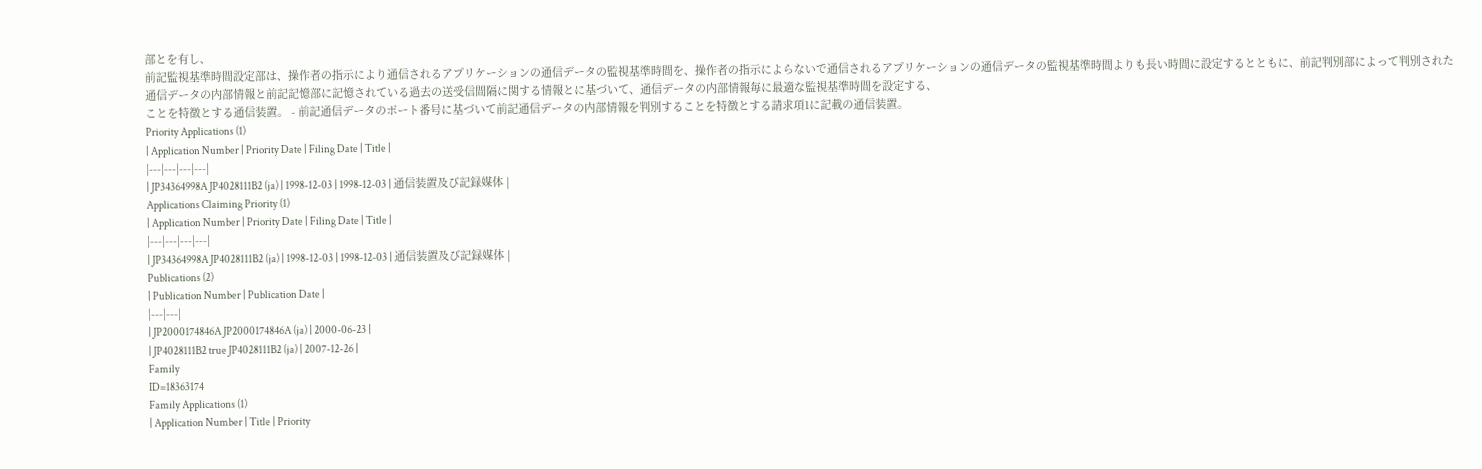部とを有し、
前記監視基準時間設定部は、操作者の指示により通信されるアプリケーションの通信データの監視基準時間を、操作者の指示によらないで通信されるアプリケーションの通信データの監視基準時間よりも長い時間に設定するとともに、前記判別部によって判別された通信データの内部情報と前記記憶部に記憶されている過去の送受信間隔に関する情報とに基づいて、通信データの内部情報毎に最適な監視基準時間を設定する、
ことを特徴とする通信装置。 - 前記通信データのポート番号に基づいて前記通信データの内部情報を判別することを特徴とする請求項1に記載の通信装置。
Priority Applications (1)
| Application Number | Priority Date | Filing Date | Title |
|---|---|---|---|
| JP34364998A JP4028111B2 (ja) | 1998-12-03 | 1998-12-03 | 通信装置及び記録媒体 |
Applications Claiming Priority (1)
| Application Number | Priority Date | Filing Date | Title |
|---|---|---|---|
| JP34364998A JP4028111B2 (ja) | 1998-12-03 | 1998-12-03 | 通信装置及び記録媒体 |
Publications (2)
| Publication Number | Publication Date |
|---|---|
| JP2000174846A JP2000174846A (ja) | 2000-06-23 |
| JP4028111B2 true JP4028111B2 (ja) | 2007-12-26 |
Family
ID=18363174
Family Applications (1)
| Application Number | Title | Priority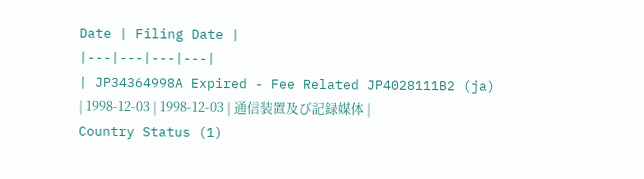Date | Filing Date |
|---|---|---|---|
| JP34364998A Expired - Fee Related JP4028111B2 (ja) | 1998-12-03 | 1998-12-03 | 通信装置及び記録媒体 |
Country Status (1)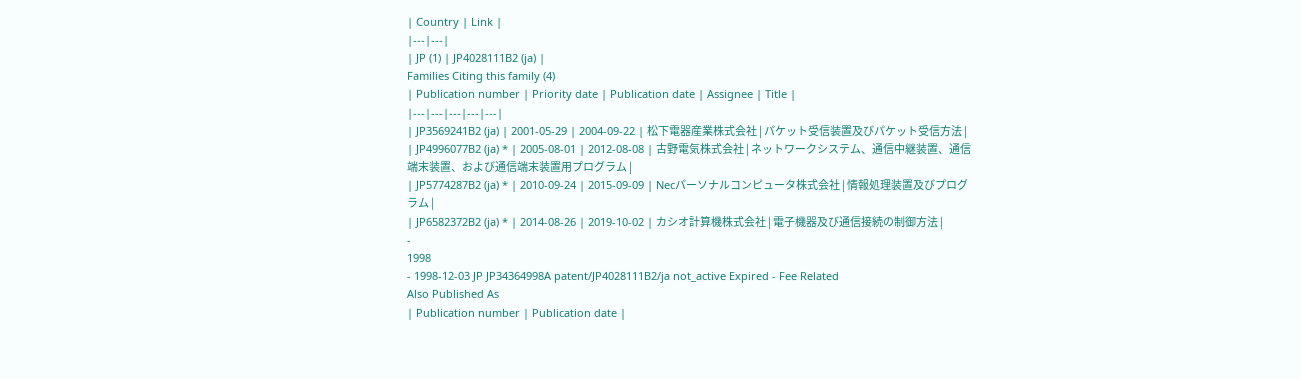| Country | Link |
|---|---|
| JP (1) | JP4028111B2 (ja) |
Families Citing this family (4)
| Publication number | Priority date | Publication date | Assignee | Title |
|---|---|---|---|---|
| JP3569241B2 (ja) | 2001-05-29 | 2004-09-22 | 松下電器産業株式会社 | パケット受信装置及びパケット受信方法 |
| JP4996077B2 (ja) * | 2005-08-01 | 2012-08-08 | 古野電気株式会社 | ネットワークシステム、通信中継装置、通信端末装置、および通信端末装置用プログラム |
| JP5774287B2 (ja) * | 2010-09-24 | 2015-09-09 | Necパーソナルコンピュータ株式会社 | 情報処理装置及びプログラム |
| JP6582372B2 (ja) * | 2014-08-26 | 2019-10-02 | カシオ計算機株式会社 | 電子機器及び通信接続の制御方法 |
-
1998
- 1998-12-03 JP JP34364998A patent/JP4028111B2/ja not_active Expired - Fee Related
Also Published As
| Publication number | Publication date |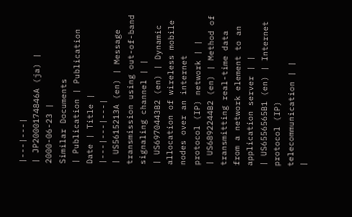|---|---|
| JP2000174846A (ja) | 2000-06-23 |
Similar Documents
| Publication | Publication Date | Title |
|---|---|---|
| US5615213A (en) | Message transmission using out-of-band signaling channel | |
| US6970443B2 (en) | Dynamic allocation of wireless mobile nodes over an internet protocol (IP) network | |
| US6892244B2 (en) | Method of transmitting real-time data from a network element to an application server | |
| US6556565B1 (en) | Internet protocol (IP) telecommunication | |
|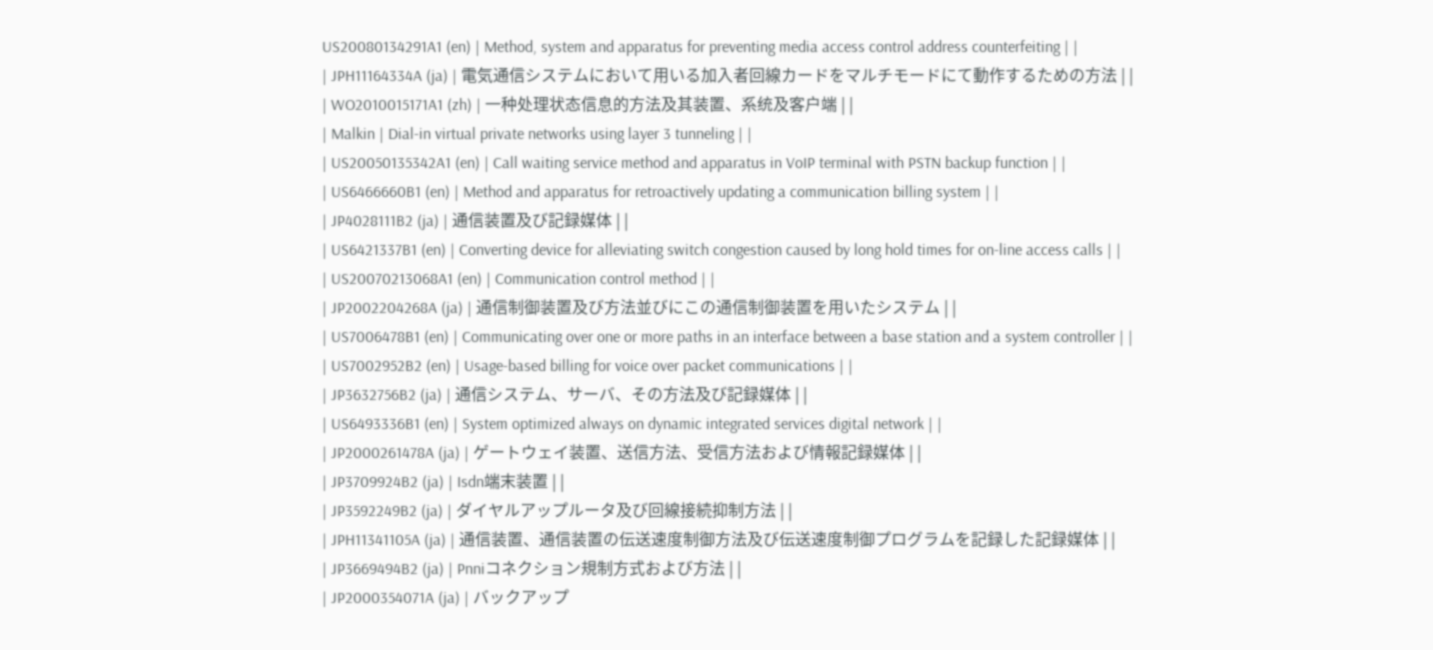US20080134291A1 (en) | Method, system and apparatus for preventing media access control address counterfeiting | |
| JPH11164334A (ja) | 電気通信システムにおいて用いる加入者回線カードをマルチモードにて動作するための方法 | |
| WO2010015171A1 (zh) | 一种处理状态信息的方法及其装置、系统及客户端 | |
| Malkin | Dial-in virtual private networks using layer 3 tunneling | |
| US20050135342A1 (en) | Call waiting service method and apparatus in VoIP terminal with PSTN backup function | |
| US6466660B1 (en) | Method and apparatus for retroactively updating a communication billing system | |
| JP4028111B2 (ja) | 通信装置及び記録媒体 | |
| US6421337B1 (en) | Converting device for alleviating switch congestion caused by long hold times for on-line access calls | |
| US20070213068A1 (en) | Communication control method | |
| JP2002204268A (ja) | 通信制御装置及び方法並びにこの通信制御装置を用いたシステム | |
| US7006478B1 (en) | Communicating over one or more paths in an interface between a base station and a system controller | |
| US7002952B2 (en) | Usage-based billing for voice over packet communications | |
| JP3632756B2 (ja) | 通信システム、サーバ、その方法及び記録媒体 | |
| US6493336B1 (en) | System optimized always on dynamic integrated services digital network | |
| JP2000261478A (ja) | ゲートウェイ装置、送信方法、受信方法および情報記録媒体 | |
| JP3709924B2 (ja) | Isdn端末装置 | |
| JP3592249B2 (ja) | ダイヤルアップルータ及び回線接続抑制方法 | |
| JPH11341105A (ja) | 通信装置、通信装置の伝送速度制御方法及び伝送速度制御プログラムを記録した記録媒体 | |
| JP3669494B2 (ja) | Pnniコネクション規制方式および方法 | |
| JP2000354071A (ja) | バックアップ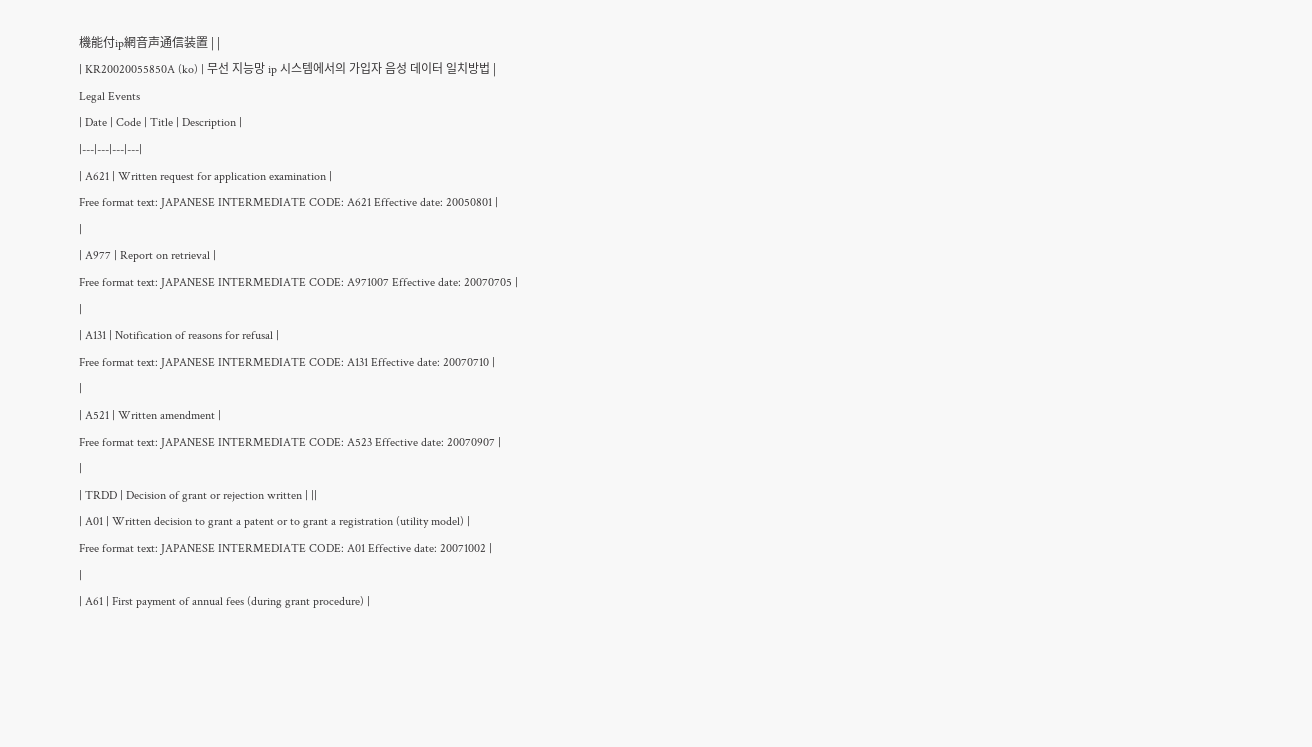機能付ip網音声通信装置 | |
| KR20020055850A (ko) | 무선 지능망 ip 시스템에서의 가입자 음성 데이터 일치방법 |
Legal Events
| Date | Code | Title | Description |
|---|---|---|---|
| A621 | Written request for application examination |
Free format text: JAPANESE INTERMEDIATE CODE: A621 Effective date: 20050801 |
|
| A977 | Report on retrieval |
Free format text: JAPANESE INTERMEDIATE CODE: A971007 Effective date: 20070705 |
|
| A131 | Notification of reasons for refusal |
Free format text: JAPANESE INTERMEDIATE CODE: A131 Effective date: 20070710 |
|
| A521 | Written amendment |
Free format text: JAPANESE INTERMEDIATE CODE: A523 Effective date: 20070907 |
|
| TRDD | Decision of grant or rejection written | ||
| A01 | Written decision to grant a patent or to grant a registration (utility model) |
Free format text: JAPANESE INTERMEDIATE CODE: A01 Effective date: 20071002 |
|
| A61 | First payment of annual fees (during grant procedure) |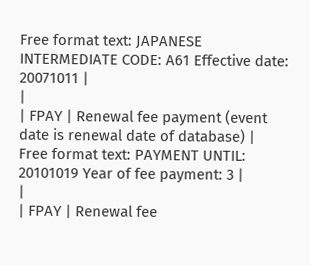Free format text: JAPANESE INTERMEDIATE CODE: A61 Effective date: 20071011 |
|
| FPAY | Renewal fee payment (event date is renewal date of database) |
Free format text: PAYMENT UNTIL: 20101019 Year of fee payment: 3 |
|
| FPAY | Renewal fee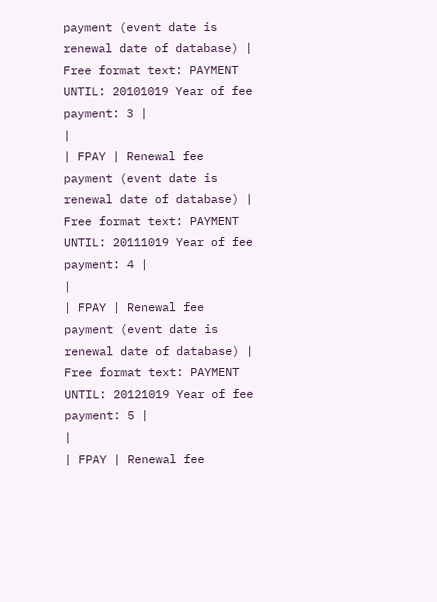payment (event date is renewal date of database) |
Free format text: PAYMENT UNTIL: 20101019 Year of fee payment: 3 |
|
| FPAY | Renewal fee payment (event date is renewal date of database) |
Free format text: PAYMENT UNTIL: 20111019 Year of fee payment: 4 |
|
| FPAY | Renewal fee payment (event date is renewal date of database) |
Free format text: PAYMENT UNTIL: 20121019 Year of fee payment: 5 |
|
| FPAY | Renewal fee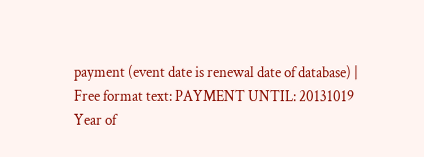payment (event date is renewal date of database) |
Free format text: PAYMENT UNTIL: 20131019 Year of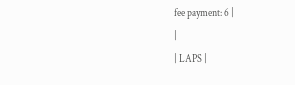fee payment: 6 |
|
| LAPS |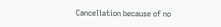Cancellation because of no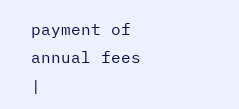payment of annual fees |